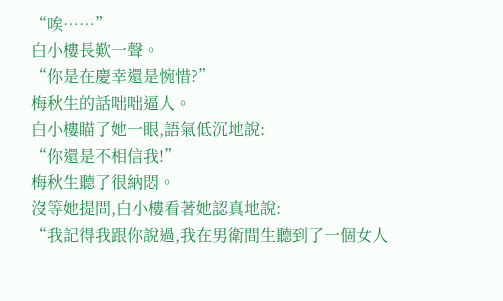“唉……”
白小樓長歎一聲。
“你是在慶幸還是惋惜?”
梅秋生的話咄咄逼人。
白小樓瞄了她一眼,語氣低沉地說:
“你還是不相信我!”
梅秋生聽了很納悶。
沒等她提問,白小樓看著她認真地說:
“我記得我跟你說過,我在男衛間生聽到了一個女人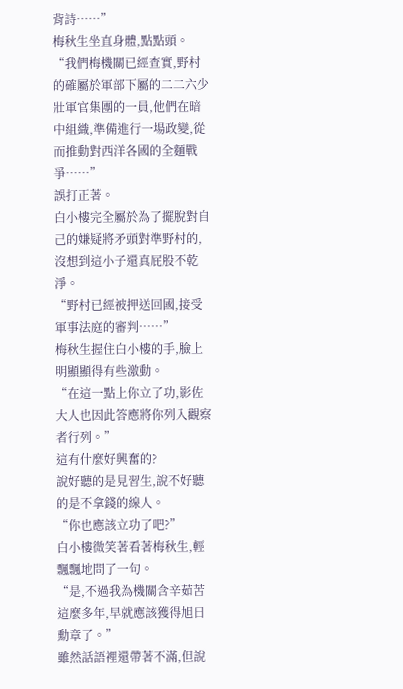背詩……”
梅秋生坐直身體,點點頭。
“我們梅機關已經查實,野村的確屬於軍部下屬的二二六少壯軍官集團的一員,他們在暗中組織,準備進行一場政變,從而推動對西洋各國的全麵戰爭……”
誤打正著。
白小樓完全屬於為了擺脫對自己的嫌疑將矛頭對準野村的,沒想到這小子還真屁股不乾淨。
“野村已經被押送回國,接受軍事法庭的審判……”
梅秋生握住白小樓的手,臉上明顯顯得有些激動。
“在這一點上你立了功,影佐大人也因此答應將你列入觀察者行列。”
這有什麼好興奮的?
說好聽的是見習生,說不好聽的是不拿錢的線人。
“你也應該立功了吧?”
白小樓微笑著看著梅秋生,輕飄飄地問了一句。
“是,不過我為機關含辛茹苦這麼多年,早就應該獲得旭日勳章了。”
雖然話語裡還帶著不滿,但說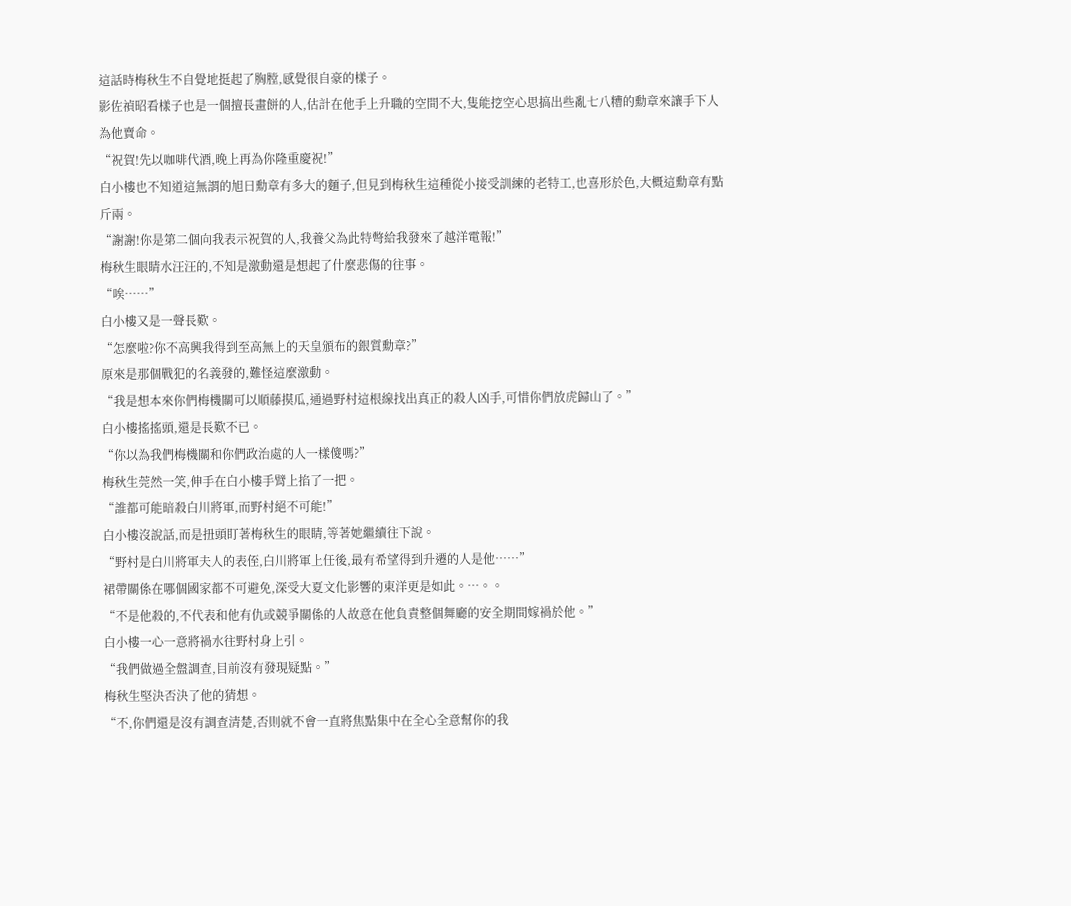這話時梅秋生不自覺地挺起了胸膛,感覺很自豪的樣子。
影佐禎昭看樣子也是一個擅長畫餅的人,估計在他手上升職的空間不大,隻能挖空心思搞出些亂七八糟的勳章來讓手下人為他賣命。
“祝賀!先以咖啡代酒,晚上再為你隆重慶祝!”
白小樓也不知道這無謂的旭日勳章有多大的麵子,但見到梅秋生這種從小接受訓練的老特工,也喜形於色,大概這勳章有點斤兩。
“謝謝!你是第二個向我表示祝賀的人,我養父為此特彆給我發來了越洋電報!”
梅秋生眼睛水汪汪的,不知是激動還是想起了什麼悲傷的往事。
“唉……”
白小樓又是一聲長歎。
“怎麼啦?你不高興我得到至高無上的天皇頒布的銀質勳章?”
原來是那個戰犯的名義發的,難怪這麼激動。
“我是想本來你們梅機關可以順藤摸瓜,通過野村這根線找出真正的殺人凶手,可惜你們放虎歸山了。”
白小樓搖搖頭,還是長歎不已。
“你以為我們梅機關和你們政治處的人一樣傻嗎?”
梅秋生莞然一笑,伸手在白小樓手臂上掐了一把。
“誰都可能暗殺白川將軍,而野村絕不可能!”
白小樓沒說話,而是扭頭盯著梅秋生的眼睛,等著她繼續往下說。
“野村是白川將軍夫人的表侄,白川將軍上任後,最有希望得到升遷的人是他……”
裙帶關係在哪個國家都不可避免,深受大夏文化影響的東洋更是如此。…。。
“不是他殺的,不代表和他有仇或競爭關係的人故意在他負責整個舞廳的安全期間嫁禍於他。”
白小樓一心一意將禍水往野村身上引。
“我們做過全盤調查,目前沒有發現疑點。”
梅秋生堅決否決了他的猜想。
“不,你們還是沒有調查清楚,否則就不會一直將焦點集中在全心全意幫你的我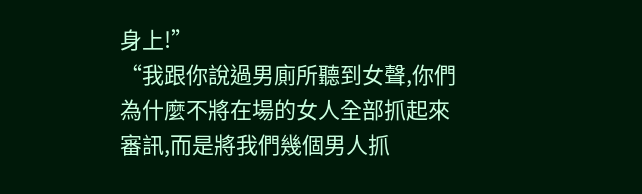身上!”
“我跟你說過男廁所聽到女聲,你們為什麼不將在場的女人全部抓起來審訊,而是將我們幾個男人抓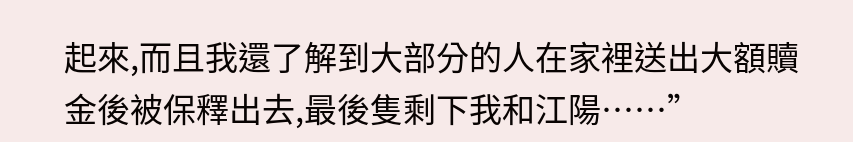起來,而且我還了解到大部分的人在家裡送出大額贖金後被保釋出去,最後隻剩下我和江陽……”